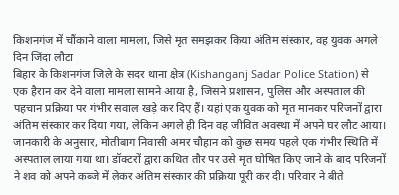किशनगंज में चौंकाने वाला मामला, जिसे मृत समझकर किया अंतिम संस्कार, वह युवक अगले दिन जिंदा लौटा
बिहार के किशनगंज जिले के सदर थाना क्षेत्र (Kishanganj Sadar Police Station) से एक हैरान कर देने वाला मामला सामने आया है, जिसने प्रशासन, पुलिस और अस्पताल की पहचान प्रक्रिया पर गंभीर सवाल खड़े कर दिए हैं। यहां एक युवक को मृत मानकर परिजनों द्वारा अंतिम संस्कार कर दिया गया, लेकिन अगले ही दिन वह जीवित अवस्था में अपने घर लौट आया।
जानकारी के अनुसार, मोतीबाग निवासी अमर चौहान को कुछ समय पहले एक गंभीर स्थिति में अस्पताल लाया गया था। डॉक्टरों द्वारा कथित तौर पर उसे मृत घोषित किए जाने के बाद परिजनों ने शव को अपने कब्जे में लेकर अंतिम संस्कार की प्रक्रिया पूरी कर दी। परिवार ने बीते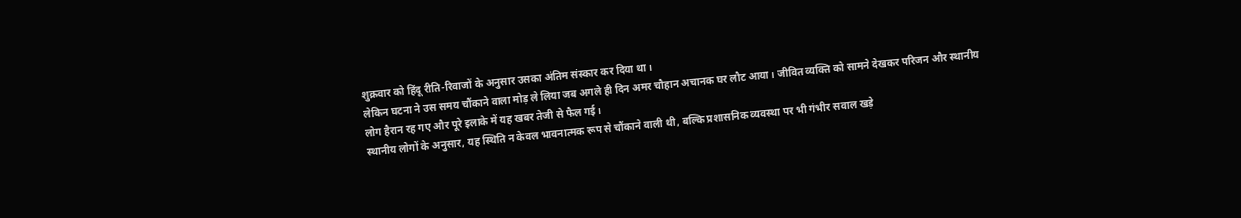शुक्रवार को हिंदू रीति-रिवाजों के अनुसार उसका अंतिम संस्कार कर दिया था।
लेकिन घटना ने उस समय चौंकाने वाला मोड़ ले लिया जब अगले ही दिन अमर चौहान अचानक घर लौट आया। जीवित व्यक्ति को सामने देखकर परिजन और स्थानीय लोग हैरान रह गए और पूरे इलाके में यह खबर तेजी से फैल गई।
स्थानीय लोगों के अनुसार, यह स्थिति न केवल भावनात्मक रूप से चौंकाने वाली थी, बल्कि प्रशासनिक व्यवस्था पर भी गंभीर सवाल खड़े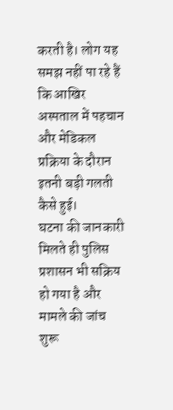करती है। लोग यह समझ नहीं पा रहे हैं कि आखिर अस्पताल में पहचान और मेडिकल प्रक्रिया के दौरान इतनी बड़ी गलती कैसे हुई।
घटना की जानकारी मिलते ही पुलिस प्रशासन भी सक्रिय हो गया है और मामले की जांच शुरू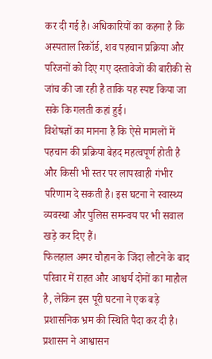कर दी गई है। अधिकारियों का कहना है कि अस्पताल रिकॉर्ड, शव पहचान प्रक्रिया और परिजनों को दिए गए दस्तावेजों की बारीकी से जांच की जा रही है ताकि यह स्पष्ट किया जा सके कि गलती कहां हुई।
विशेषज्ञों का मानना है कि ऐसे मामलों में पहचान की प्रक्रिया बेहद महत्वपूर्ण होती है और किसी भी स्तर पर लापरवाही गंभीर परिणाम दे सकती है। इस घटना ने स्वास्थ्य व्यवस्था और पुलिस समन्वय पर भी सवाल खड़े कर दिए हैं।
फिलहाल अमर चौहान के जिंदा लौटने के बाद परिवार में राहत और आश्चर्य दोनों का माहौल है, लेकिन इस पूरी घटना ने एक बड़े प्रशासनिक भ्रम की स्थिति पैदा कर दी है। प्रशासन ने आश्वासन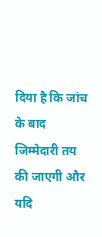दिया है कि जांच के बाद जिम्मेदारी तय की जाएगी और यदि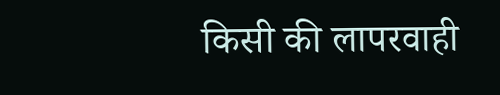किसी की लापरवाही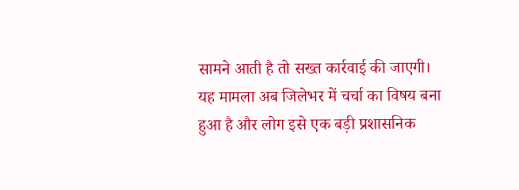सामने आती है तो सख्त कार्रवाई की जाएगी।
यह मामला अब जिलेभर में चर्चा का विषय बना हुआ है और लोग इसे एक बड़ी प्रशासनिक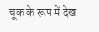चूक के रूप में देख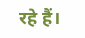रहे हैं।